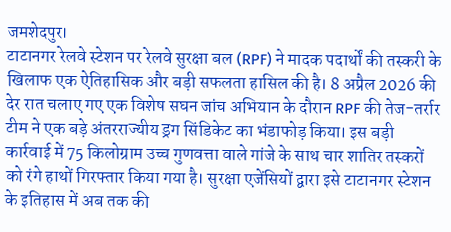जमशेदपुर।
टाटानगर रेलवे स्टेशन पर रेलवे सुरक्षा बल (RPF) ने मादक पदार्थों की तस्करी के खिलाफ एक ऐतिहासिक और बड़ी सफलता हासिल की है। 8 अप्रैल 2026 की देर रात चलाए गए एक विशेष सघन जांच अभियान के दौरान RPF की तेज-तर्रार टीम ने एक बड़े अंतरराज्यीय ड्रग सिंडिकेट का भंडाफोड़ किया। इस बड़ी कार्रवाई में 75 किलोग्राम उच्च गुणवत्ता वाले गांजे के साथ चार शातिर तस्करों को रंगे हाथों गिरफ्तार किया गया है। सुरक्षा एजेंसियों द्वारा इसे टाटानगर स्टेशन के इतिहास में अब तक की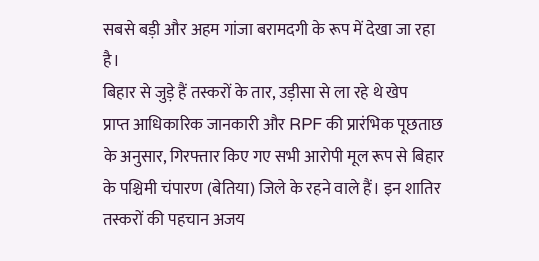सबसे बड़ी और अहम गांजा बरामदगी के रूप में देखा जा रहा है।
बिहार से जुड़े हैं तस्करों के तार, उड़ीसा से ला रहे थे खेप
प्राप्त आधिकारिक जानकारी और RPF की प्रारंभिक पूछताछ के अनुसार, गिरफ्तार किए गए सभी आरोपी मूल रूप से बिहार के पश्चिमी चंपारण (बेतिया) जिले के रहने वाले हैं। इन शातिर तस्करों की पहचान अजय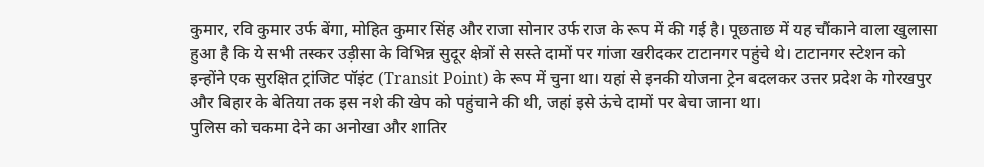कुमार, रवि कुमार उर्फ बेंगा, मोहित कुमार सिंह और राजा सोनार उर्फ राज के रूप में की गई है। पूछताछ में यह चौंकाने वाला खुलासा हुआ है कि ये सभी तस्कर उड़ीसा के विभिन्न सुदूर क्षेत्रों से सस्ते दामों पर गांजा खरीदकर टाटानगर पहुंचे थे। टाटानगर स्टेशन को इन्होंने एक सुरक्षित ट्रांजिट पॉइंट (Transit Point) के रूप में चुना था। यहां से इनकी योजना ट्रेन बदलकर उत्तर प्रदेश के गोरखपुर और बिहार के बेतिया तक इस नशे की खेप को पहुंचाने की थी, जहां इसे ऊंचे दामों पर बेचा जाना था।
पुलिस को चकमा देने का अनोखा और शातिर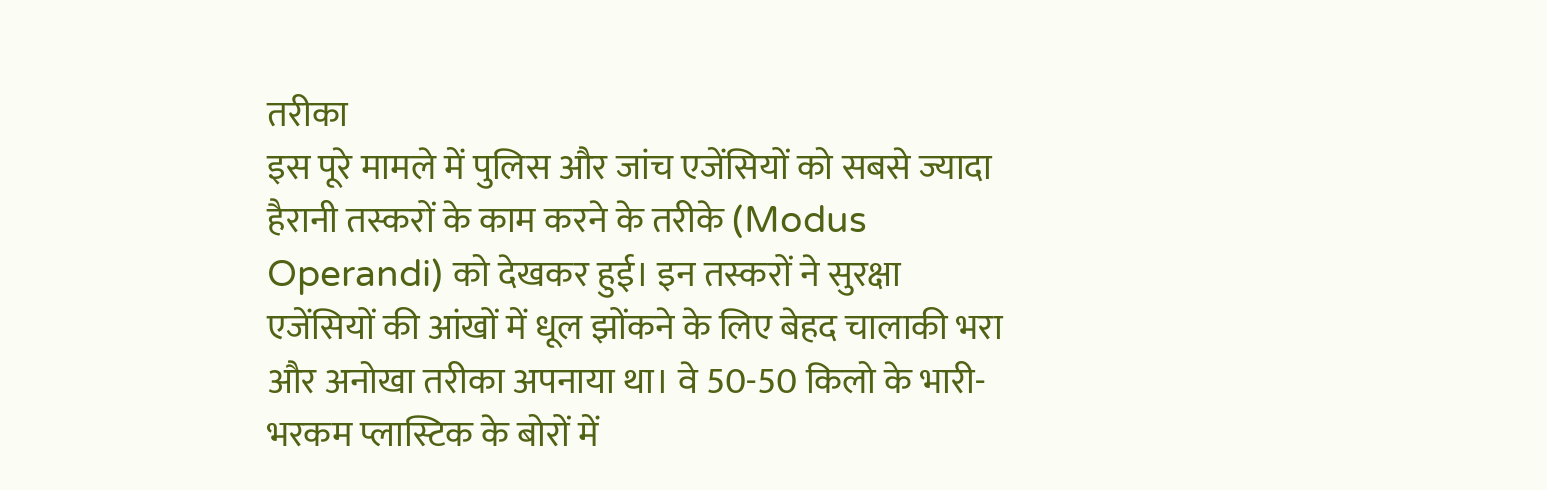तरीका
इस पूरे मामले में पुलिस और जांच एजेंसियों को सबसे ज्यादा हैरानी तस्करों के काम करने के तरीके (Modus Operandi) को देखकर हुई। इन तस्करों ने सुरक्षा एजेंसियों की आंखों में धूल झोंकने के लिए बेहद चालाकी भरा और अनोखा तरीका अपनाया था। वे 50-50 किलो के भारी-भरकम प्लास्टिक के बोरों में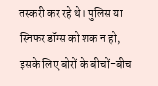तस्करी कर रहे थे। पुलिस या स्निफर डॉग्स को शक न हो, इसके लिए बोरों के बीचों-बीच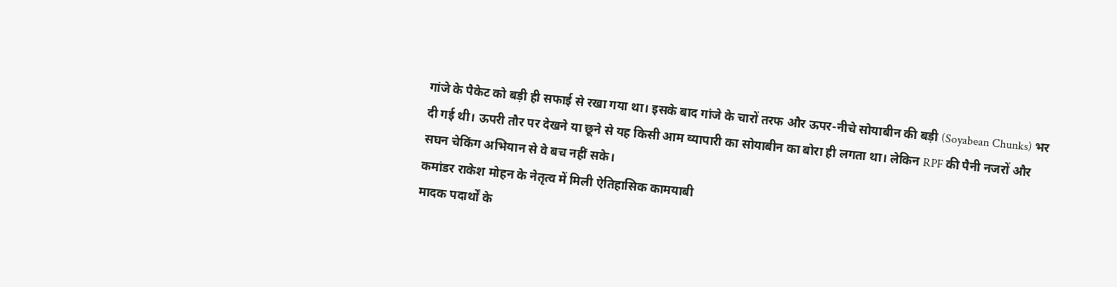गांजे के पैकेट को बड़ी ही सफाई से रखा गया था। इसके बाद गांजे के चारों तरफ और ऊपर-नीचे सोयाबीन की बड़ी (Soyabean Chunks) भर दी गई थी। ऊपरी तौर पर देखने या छूने से यह किसी आम व्यापारी का सोयाबीन का बोरा ही लगता था। लेकिन RPF की पैनी नजरों और सघन चेकिंग अभियान से वे बच नहीं सके।
कमांडर राकेश मोहन के नेतृत्व में मिली ऐतिहासिक कामयाबी
मादक पदार्थों के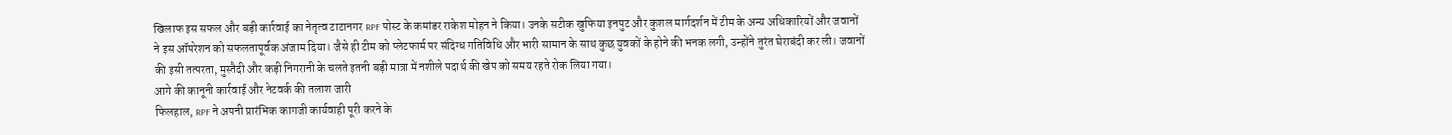खिलाफ इस सफल और बड़ी कार्रवाई का नेतृत्व टाटानगर RPF पोस्ट के कमांडर राकेश मोहन ने किया। उनके सटीक खुफिया इनपुट और कुशल मार्गदर्शन में टीम के अन्य अधिकारियों और जवानों ने इस ऑपरेशन को सफलतापूर्वक अंजाम दिया। जैसे ही टीम को प्लेटफार्म पर संदिग्ध गतिविधि और भारी सामान के साथ कुछ युवकों के होने की भनक लगी, उन्होंने तुरंत घेराबंदी कर ली। जवानों की इसी तत्परता, मुस्तैदी और कड़ी निगरानी के चलते इतनी बड़ी मात्रा में नशीले पदार्थ की खेप को समय रहते रोक लिया गया।
आगे की कानूनी कार्रवाई और नेटवर्क की तलाश जारी
फिलहाल, RPF ने अपनी प्रारंभिक कागजी कार्यवाही पूरी करने के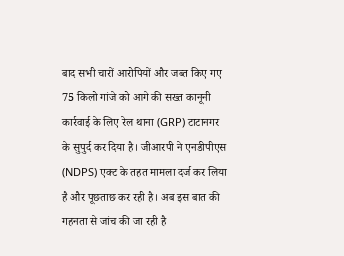बाद सभी चारों आरोपियों और जब्त किए गए 75 किलो गांजे को आगे की सख्त कानूनी कार्रवाई के लिए रेल थाना (GRP) टाटानगर के सुपुर्द कर दिया है। जीआरपी ने एनडीपीएस (NDPS) एक्ट के तहत मामला दर्ज कर लिया है और पूछताछ कर रही है। अब इस बात की गहनता से जांच की जा रही है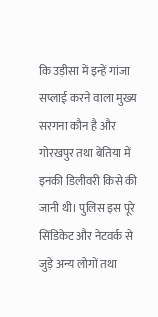कि उड़ीसा में इन्हें गांजा सप्लाई करने वाला मुख्य सरगना कौन है और गोरखपुर तथा बेतिया में इनकी डिलीवरी किसे की जानी थी। पुलिस इस पूरे सिंडिकेट और नेटवर्क से जुड़े अन्य लोगों तथा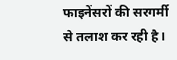फाइनेंसरों की सरगर्मी से तलाश कर रही है।